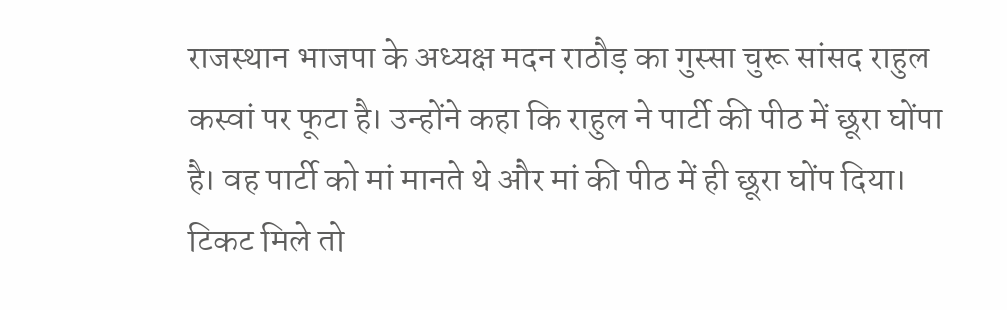राजस्थान भाजपा के अध्यक्ष मदन राठौड़ का गुस्सा चुरू सांसद राहुल कस्वां पर फूटा है। उन्होंने कहा कि राहुल ने पार्टी की पीठ में छूरा घोंपा है। वह पार्टी को मां मानते थे और मां की पीठ में ही छूरा घोंप दिया। टिकट मिले तो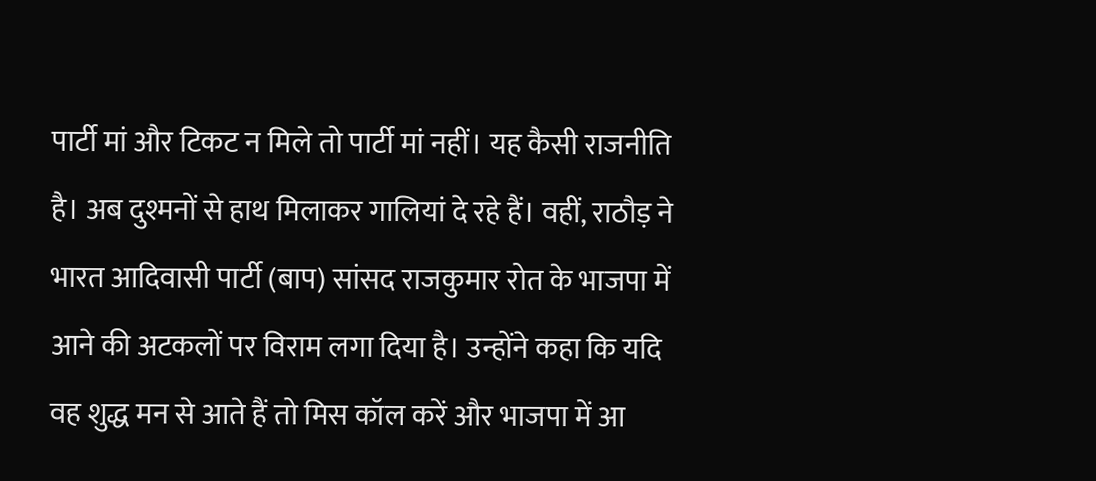पार्टी मां और टिकट न मिले तो पार्टी मां नहीं। यह कैसी राजनीति है। अब दुश्मनों से हाथ मिलाकर गालियां दे रहे हैं। वहीं, राठौड़ ने भारत आदिवासी पार्टी (बाप) सांसद राजकुमार रोत के भाजपा में आने की अटकलों पर विराम लगा दिया है। उन्होंने कहा कि यदि वह शुद्ध मन से आते हैं तो मिस कॉल करें और भाजपा में आ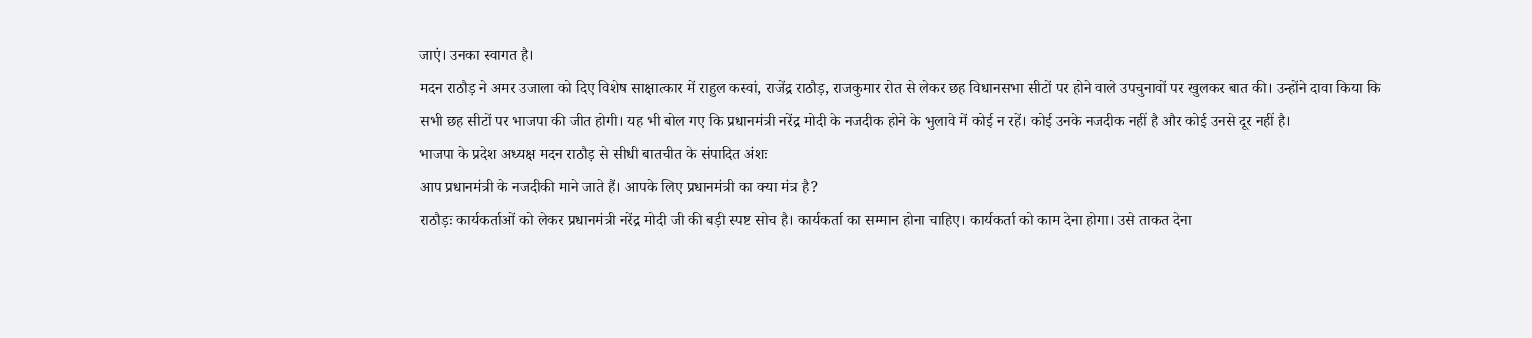जाएं। उनका स्वागत है।
मदन राठौड़ ने अमर उजाला को दिए विशेष साक्षात्कार में राहुल कस्वां, राजेंद्र राठौड़, राजकुमार रोत से लेकर छह विधानसभा सीटों पर होने वाले उपचुनावों पर खुलकर बात की। उन्होंने दावा किया कि सभी छह सीटों पर भाजपा की जीत होगी। यह भी बोल गए कि प्रधानमंत्री नरेंद्र मोदी के नजदीक होने के भुलावे में कोई न रहें। कोई उनके नजदीक नहीं है और कोई उनसे दूर नहीं है।
भाजपा के प्रदेश अध्यक्ष मदन राठौड़ से सीधी बातचीत के संपादित अंशः
आप प्रधानमंत्री के नजदीकी माने जाते हैं। आपके लिए प्रधानमंत्री का क्या मंत्र है?
राठौड़ः कार्यकर्ताओं को लेकर प्रधानमंत्री नरेंद्र मोदी जी की बड़ी स्पष्ट सोच है। कार्यकर्ता का सम्मान होना चाहिए। कार्यकर्ता को काम देना होगा। उसे ताकत देना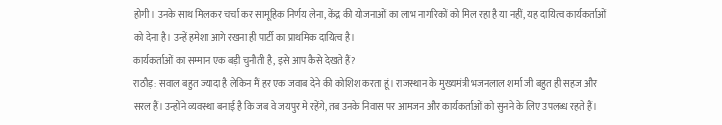होगी। उनके साथ मिलकर चर्चा कर सामूहिक निर्णय लेना, केंद्र की योजनाओं का लाभ नागरिकों को मिल रहा है या नहीं, यह दायित्व कार्यकर्ताओं को देना है। उन्हें हमेशा आगे रखना ही पार्टी का प्राथमिक दायित्व है।
कार्यकर्ताओं का सम्मान एक बड़ी चुनौती है, इसे आप कैसे देखते हैं?
राठौड़: सवाल बहुत ज्यादा है लेकिन मैं हर एक जवाब देने की कोशिश करता हूं। राजस्थान के मुख्यमंत्री भजनलाल शर्मा जी बहुत ही सहज और सरल हैं। उन्होंने व्यवस्था बनाई है कि जब वे जयपुर मे रहेंगे, तब उनके निवास पर आमजन और कार्यकर्ताओं को सुनने के लिए उपलब्ध रहते हैं।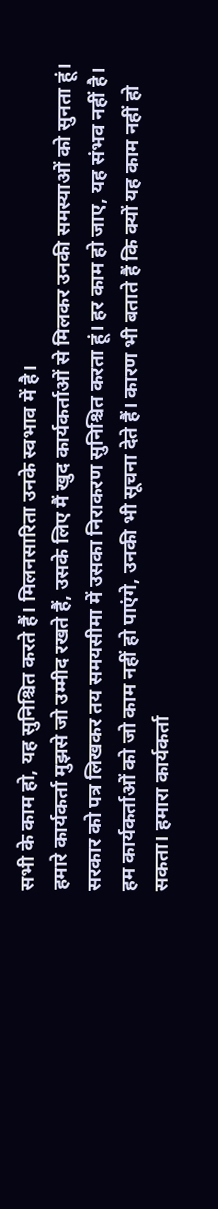सभी के काम हो, यह सुनिश्चित करते हैं। मिलनसारिता उनके स्वभाव में है।
हमारे कार्यकर्ता मुझसे जो उम्मीद रखते हैं, उसके लिए मैं खुद कार्यकर्ताओं से मिलकर उनकी समस्याओं को सुनता हूं। सरकार को पत्र लिखकर तय समयसीमा में उसका निराकरण सुनिश्चित करता हूं। हर काम हो जाए, यह संभव नहीं है। हम कार्यकर्ताओं को जो काम नहीं हो पाएंगे, उनकी भी सूचना देते हैं। कारण भी बताते हैं कि क्यों यह काम नहीं हो सकता। हमारा कार्यकर्ता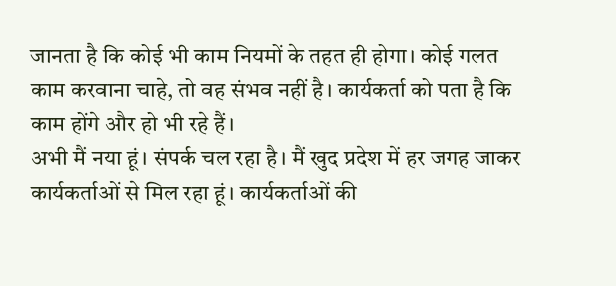जानता है कि कोई भी काम नियमों के तहत ही होगा। कोई गलत काम करवाना चाहे, तो वह संभव नहीं है। कार्यकर्ता को पता है कि काम होंगे और हो भी रहे हैं।
अभी मैं नया हूं। संपर्क चल रहा है। मैं खुद प्रदेश में हर जगह जाकर कार्यकर्ताओं से मिल रहा हूं। कार्यकर्ताओं की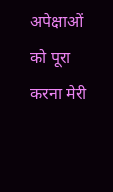अपेक्षाओं को पूरा करना मेरी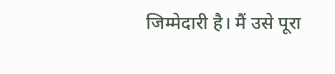जिम्मेदारी है। मैं उसे पूरा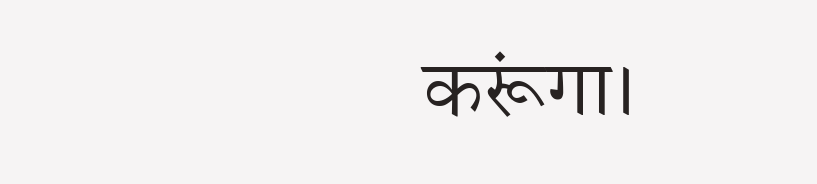करूंगा।